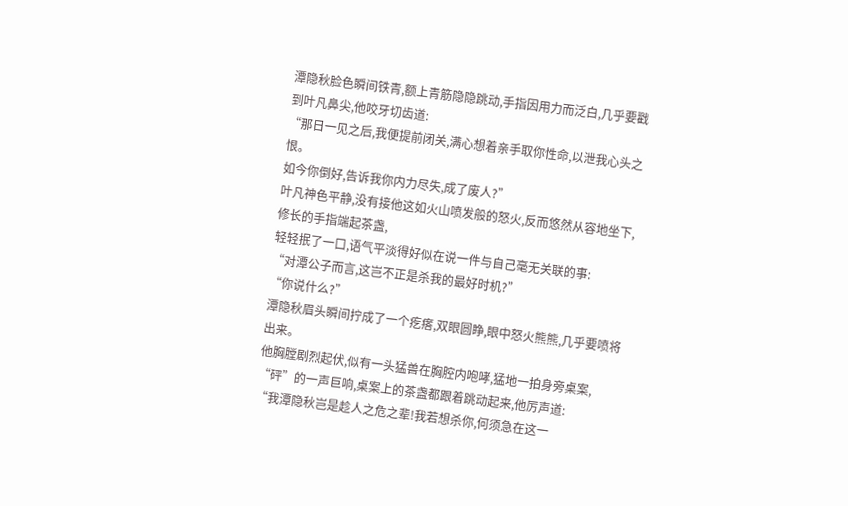潭隐秋脸色瞬间铁青,额上青筋隐隐跳动,手指因用力而泛白,几乎要戳到叶凡鼻尖,他咬牙切齿道:
“那日一见之后,我便提前闭关,满心想着亲手取你性命,以泄我心头之恨。
如今你倒好,告诉我你内力尽失,成了废人?”
叶凡神色平静,没有接他这如火山喷发般的怒火,反而悠然从容地坐下,修长的手指端起茶盏,
轻轻抿了一口,语气平淡得好似在说一件与自己毫无关联的事:
“对潭公子而言,这岂不正是杀我的最好时机?”
“你说什么?”
潭隐秋眉头瞬间拧成了一个疙瘩,双眼圆睁,眼中怒火熊熊,几乎要喷将出来。
他胸膛剧烈起伏,似有一头猛兽在胸腔内咆哮,猛地一拍身旁桌案,
“砰”的一声巨响,桌案上的茶盏都跟着跳动起来,他厉声道:
“我潭隐秋岂是趁人之危之辈!我若想杀你,何须急在这一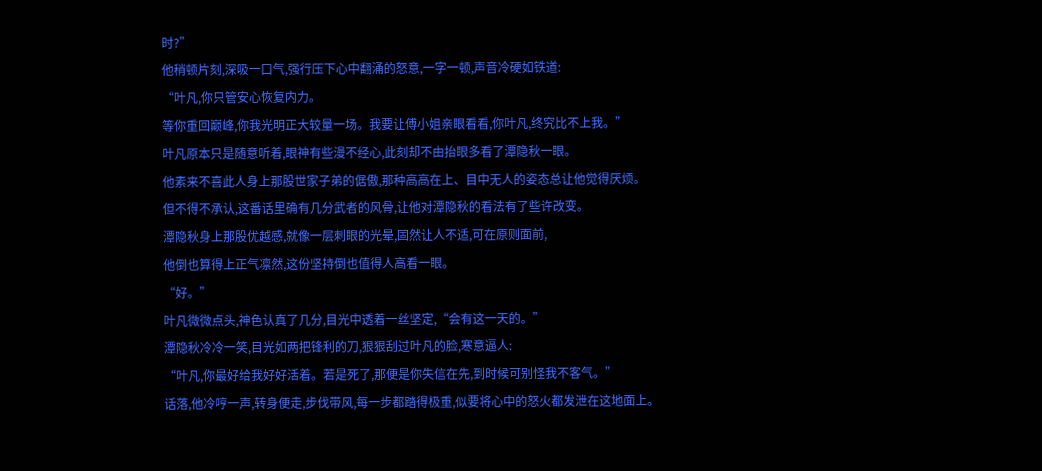时?”
他稍顿片刻,深吸一口气,强行压下心中翻涌的怒意,一字一顿,声音冷硬如铁道:
“叶凡,你只管安心恢复内力。
等你重回巅峰,你我光明正大较量一场。我要让傅小姐亲眼看看,你叶凡,终究比不上我。”
叶凡原本只是随意听着,眼神有些漫不经心,此刻却不由抬眼多看了潭隐秋一眼。
他素来不喜此人身上那股世家子弟的倨傲,那种高高在上、目中无人的姿态总让他觉得厌烦。
但不得不承认,这番话里确有几分武者的风骨,让他对潭隐秋的看法有了些许改变。
潭隐秋身上那股优越感,就像一层刺眼的光晕,固然让人不适,可在原则面前,
他倒也算得上正气凛然,这份坚持倒也值得人高看一眼。
“好。”
叶凡微微点头,神色认真了几分,目光中透着一丝坚定,“会有这一天的。”
潭隐秋冷冷一笑,目光如两把锋利的刀,狠狠刮过叶凡的脸,寒意逼人:
“叶凡,你最好给我好好活着。若是死了,那便是你失信在先,到时候可别怪我不客气。”
话落,他冷哼一声,转身便走,步伐带风,每一步都踏得极重,似要将心中的怒火都发泄在这地面上。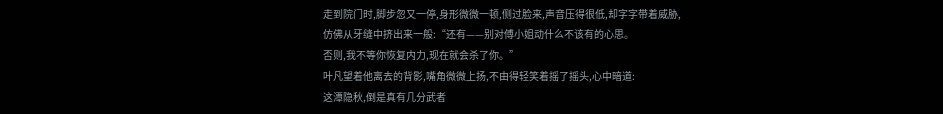走到院门时,脚步忽又一停,身形微微一顿,侧过脸来,声音压得很低,却字字带着威胁,
仿佛从牙缝中挤出来一般:“还有——别对傅小姐动什么不该有的心思。
否则,我不等你恢复内力,现在就会杀了你。”
叶凡望着他离去的背影,嘴角微微上扬,不由得轻笑着摇了摇头,心中暗道:
这潭隐秋,倒是真有几分武者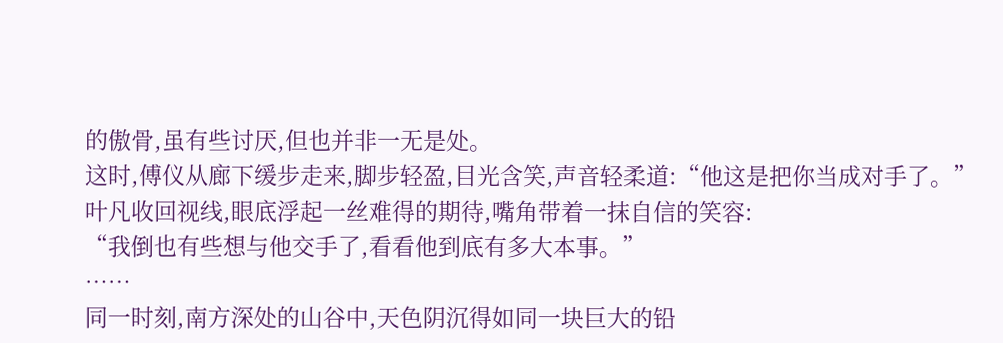的傲骨,虽有些讨厌,但也并非一无是处。
这时,傅仪从廊下缓步走来,脚步轻盈,目光含笑,声音轻柔道:“他这是把你当成对手了。”
叶凡收回视线,眼底浮起一丝难得的期待,嘴角带着一抹自信的笑容:
“我倒也有些想与他交手了,看看他到底有多大本事。”
……
同一时刻,南方深处的山谷中,天色阴沉得如同一块巨大的铅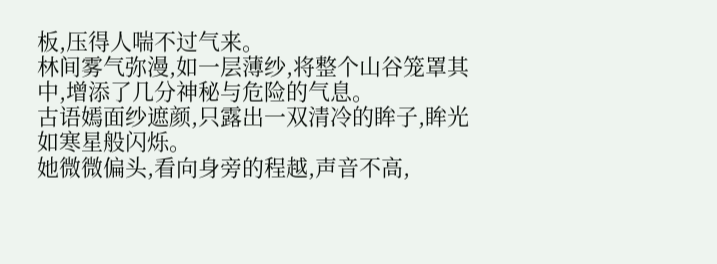板,压得人喘不过气来。
林间雾气弥漫,如一层薄纱,将整个山谷笼罩其中,增添了几分神秘与危险的气息。
古语嫣面纱遮颜,只露出一双清冷的眸子,眸光如寒星般闪烁。
她微微偏头,看向身旁的程越,声音不高,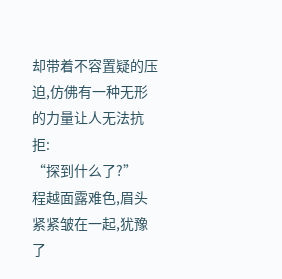却带着不容置疑的压迫,仿佛有一种无形的力量让人无法抗拒:
“探到什么了?”
程越面露难色,眉头紧紧皱在一起,犹豫了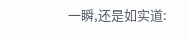一瞬,还是如实道: